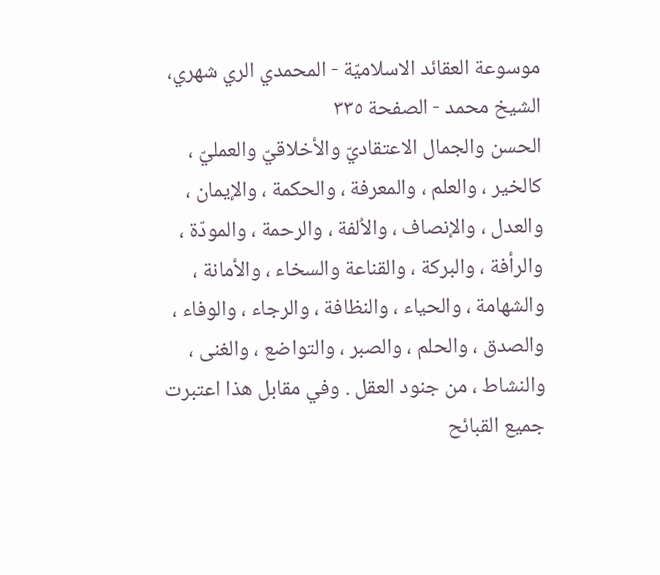موسوعة العقائد الاسلاميّة - المحمدي الري شهري، الشيخ محمد - الصفحة ٣٣٥
الحسن والجمال الاعتقاديّ والأخلاقيّ والعمليّ ، كالخير ، والعلم ، والمعرفة ، والحكمة ، والإيمان ، والعدل ، والإنصاف ، والاُلفة ، والرحمة ، والمودّة ، والرأفة ، والبركة ، والقناعة والسخاء ، والأمانة ، والشهامة ، والحياء ، والنظافة ، والرجاء ، والوفاء ، والصدق ، والحلم ، والصبر ، والتواضع ، والغنى ، والنشاط ، من جنود العقل . وفي مقابل هذا اعتبرت جميع القبائح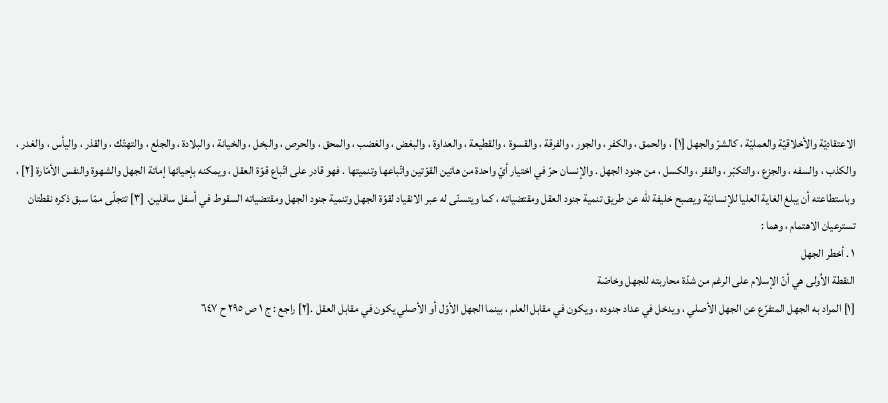الاعتقاديّة والأخلاقيّة والعمليّة ، كالشرّ والجهل [١] ، والحمق ، والكفر ، والجور ، والفرقة ، والقسوة ، والقطيعة ، والعداوة ، والبغض ، والغضب ، والمحق ، والحرص ، والبخل ، والخيانة ، والبلادة ، والجلع ، والتهتّك ، والقذر ، واليأس ، والغدر ، والكذب ، والسفه ، والجزع ، والتكبّر ، والفقر ، والكسل ، من جنود الجهل . والإنسان حرّ في اختيار أيّ واحدة من هاتين القوّتين واتّباعها وتنميتها . فهو قادر على اتّباع قوّة العقل ، ويمكنه بإحيائها إماتة الجهل والشهوة والنفس الأمّارة [٢] ، وباستطاعته أن يبلغ الغاية العليا للإنسانيّة ويصبح خليفة للّه عن طريق تنمية جنود العقل ومقتضياته ، كما ويتسنّى له عبر الانقياد لقوّة الجهل وتنمية جنود الجهل ومقتضياته السقوط في أسفل سافلين. [٣] تتجلّى ممّا سبق ذكره نقطتان تسترعيان الاهتمام ، وهما :
١ . أخطر الجهل
النقطة الاُولى هي أنّ الإسلام على الرغم من شدّة محاربته للجهل وخاصّة
[١] المراد به الجهل المتفرّع عن الجهل الأصلي ، ويدخل في عداد جنوده ، ويكون في مقابل العلم ، بينما الجهل الأوّل أو الأصلي يكون في مقابل العقل .[٢] راجع : ج ١ ص ٢٩٥ ح ٦٤٧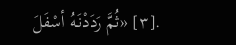.[٣] «ثُمَّ رَدَدْنَـهُ أسْفَلَ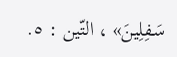سَـفِلِينَ» ، التّين : ٥.